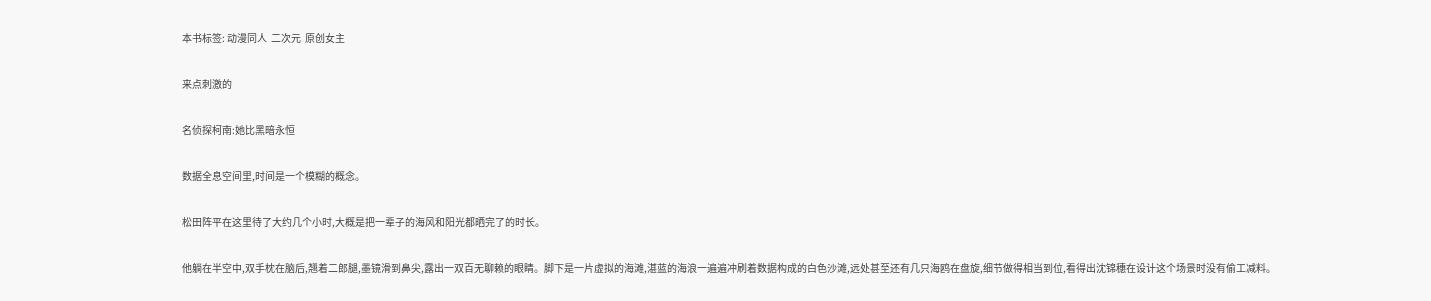本书标签: 动漫同人  二次元  原创女主

来点刺激的

名侦探柯南:她比黑暗永恒

数据全息空间里,时间是一个模糊的概念。

松田阵平在这里待了大约几个小时,大概是把一辈子的海风和阳光都晒完了的时长。

他躺在半空中,双手枕在脑后,翘着二郎腿,墨镜滑到鼻尖,露出一双百无聊赖的眼睛。脚下是一片虚拟的海滩,湛蓝的海浪一遍遍冲刷着数据构成的白色沙滩,远处甚至还有几只海鸥在盘旋,细节做得相当到位,看得出沈锦穗在设计这个场景时没有偷工减料。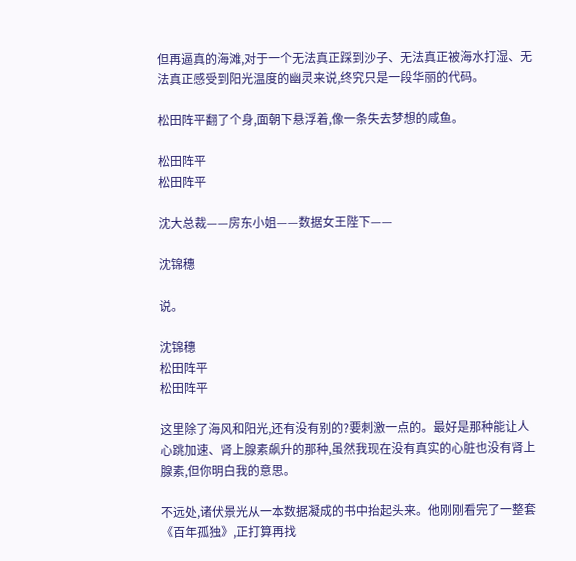但再逼真的海滩,对于一个无法真正踩到沙子、无法真正被海水打湿、无法真正感受到阳光温度的幽灵来说,终究只是一段华丽的代码。

松田阵平翻了个身,面朝下悬浮着,像一条失去梦想的咸鱼。

松田阵平
松田阵平

沈大总裁——房东小姐——数据女王陛下——

沈锦穗

说。

沈锦穗
松田阵平
松田阵平

这里除了海风和阳光,还有没有别的?要刺激一点的。最好是那种能让人心跳加速、肾上腺素飙升的那种,虽然我现在没有真实的心脏也没有肾上腺素,但你明白我的意思。

不远处,诸伏景光从一本数据凝成的书中抬起头来。他刚刚看完了一整套《百年孤独》,正打算再找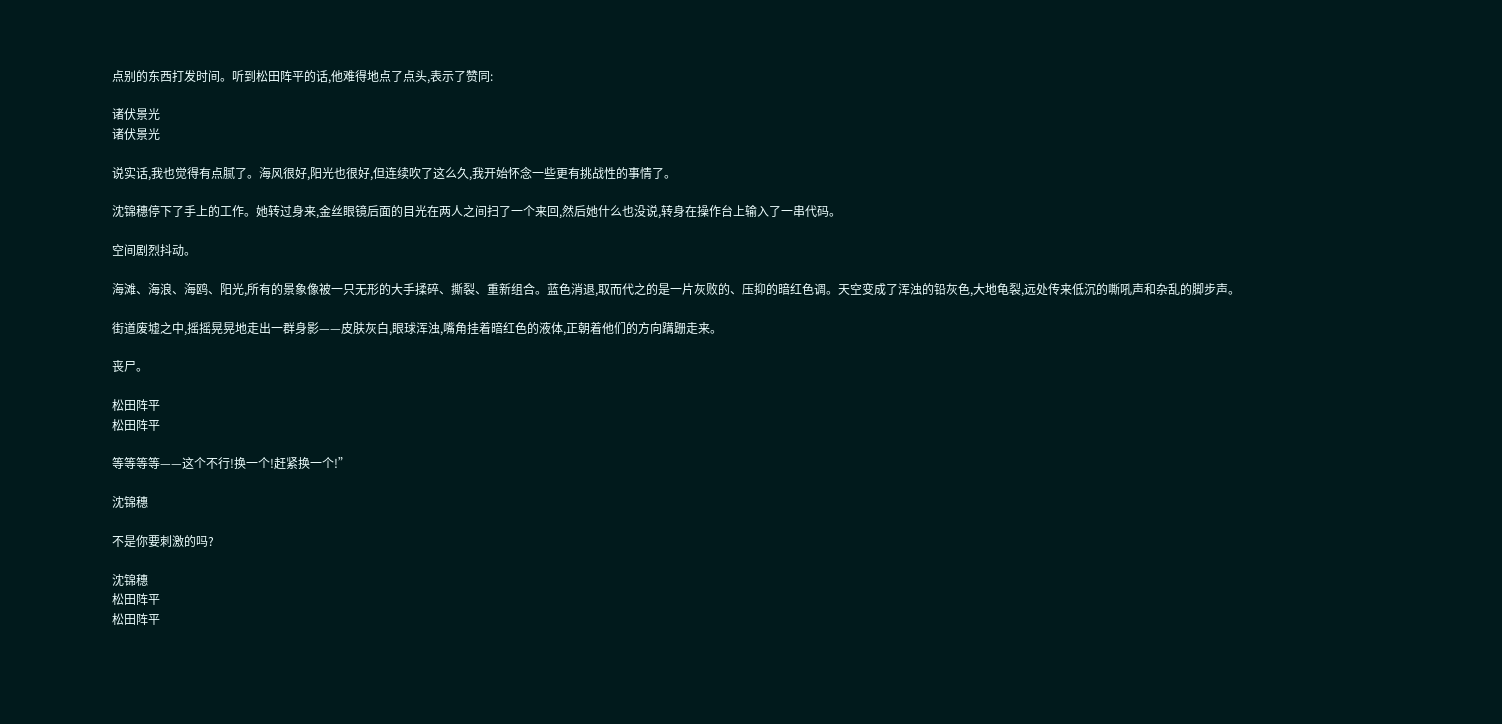点别的东西打发时间。听到松田阵平的话,他难得地点了点头,表示了赞同:

诸伏景光
诸伏景光

说实话,我也觉得有点腻了。海风很好,阳光也很好,但连续吹了这么久,我开始怀念一些更有挑战性的事情了。

沈锦穗停下了手上的工作。她转过身来,金丝眼镜后面的目光在两人之间扫了一个来回,然后她什么也没说,转身在操作台上输入了一串代码。

空间剧烈抖动。

海滩、海浪、海鸥、阳光,所有的景象像被一只无形的大手揉碎、撕裂、重新组合。蓝色消退,取而代之的是一片灰败的、压抑的暗红色调。天空变成了浑浊的铅灰色,大地龟裂,远处传来低沉的嘶吼声和杂乱的脚步声。

街道废墟之中,摇摇晃晃地走出一群身影——皮肤灰白,眼球浑浊,嘴角挂着暗红色的液体,正朝着他们的方向蹒跚走来。

丧尸。

松田阵平
松田阵平

等等等等——这个不行!换一个!赶紧换一个!”

沈锦穗

不是你要刺激的吗?

沈锦穗
松田阵平
松田阵平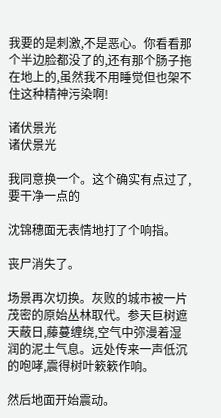我要的是刺激,不是恶心。你看看那个半边脸都没了的,还有那个肠子拖在地上的,虽然我不用睡觉但也架不住这种精神污染啊!

诸伏景光
诸伏景光

我同意换一个。这个确实有点过了,要干净一点的

沈锦穗面无表情地打了个响指。

丧尸消失了。

场景再次切换。灰败的城市被一片茂密的原始丛林取代。参天巨树遮天蔽日,藤蔓缠绕,空气中弥漫着湿润的泥土气息。远处传来一声低沉的咆哮,震得树叶簌簌作响。

然后地面开始震动。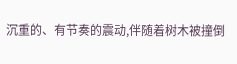沉重的、有节奏的震动,伴随着树木被撞倒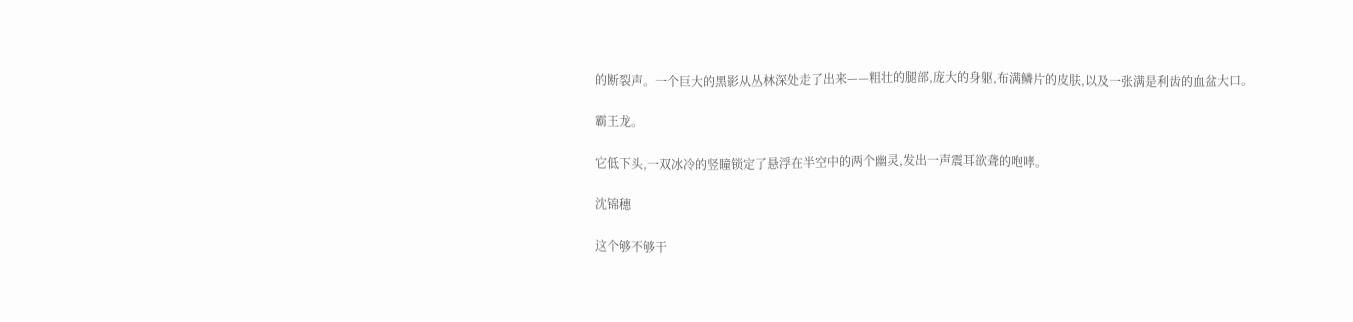的断裂声。一个巨大的黑影从丛林深处走了出来——粗壮的腿部,庞大的身躯,布满鳞片的皮肤,以及一张满是利齿的血盆大口。

霸王龙。

它低下头,一双冰冷的竖瞳锁定了悬浮在半空中的两个幽灵,发出一声震耳欲聋的咆哮。

沈锦穗

这个够不够干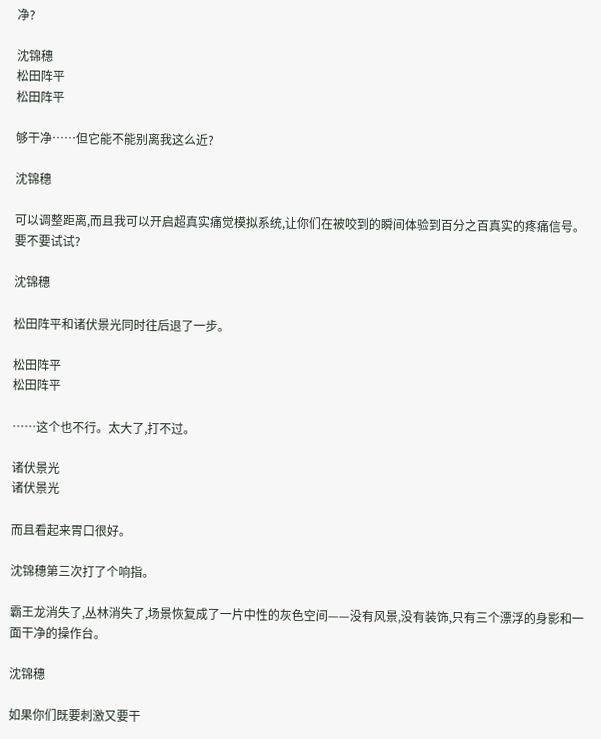净?

沈锦穗
松田阵平
松田阵平

够干净……但它能不能别离我这么近?

沈锦穗

可以调整距离,而且我可以开启超真实痛觉模拟系统,让你们在被咬到的瞬间体验到百分之百真实的疼痛信号。要不要试试?

沈锦穗

松田阵平和诸伏景光同时往后退了一步。

松田阵平
松田阵平

……这个也不行。太大了,打不过。

诸伏景光
诸伏景光

而且看起来胃口很好。

沈锦穗第三次打了个响指。

霸王龙消失了,丛林消失了,场景恢复成了一片中性的灰色空间——没有风景,没有装饰,只有三个漂浮的身影和一面干净的操作台。

沈锦穗

如果你们既要刺激又要干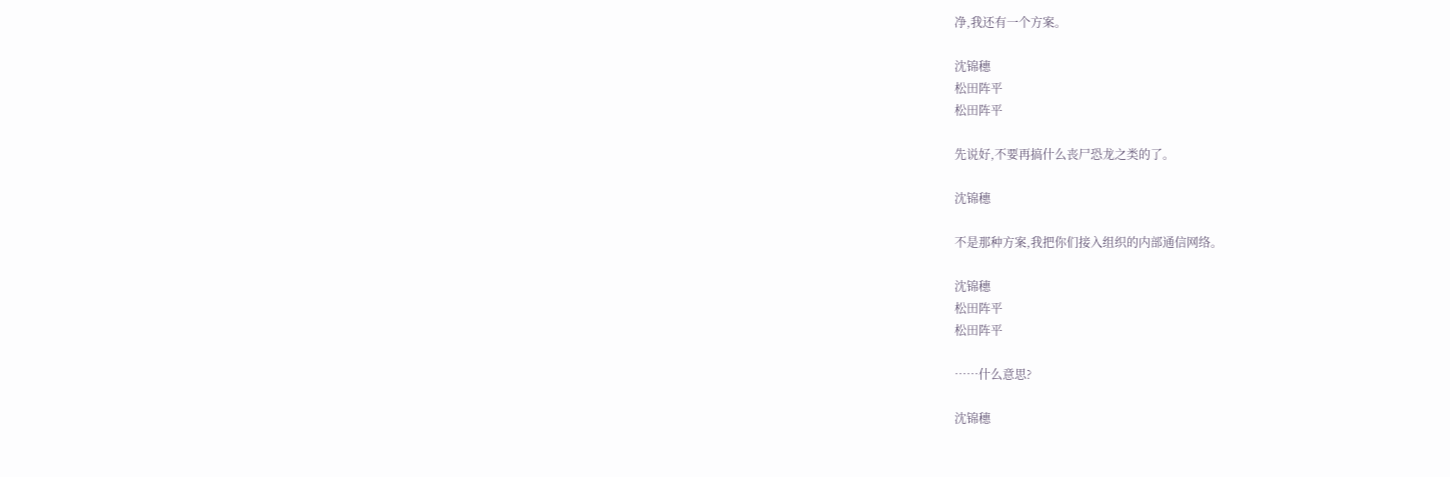净,我还有一个方案。

沈锦穗
松田阵平
松田阵平

先说好,不要再搞什么丧尸恐龙之类的了。

沈锦穗

不是那种方案,我把你们接入组织的内部通信网络。

沈锦穗
松田阵平
松田阵平

……什么意思?

沈锦穗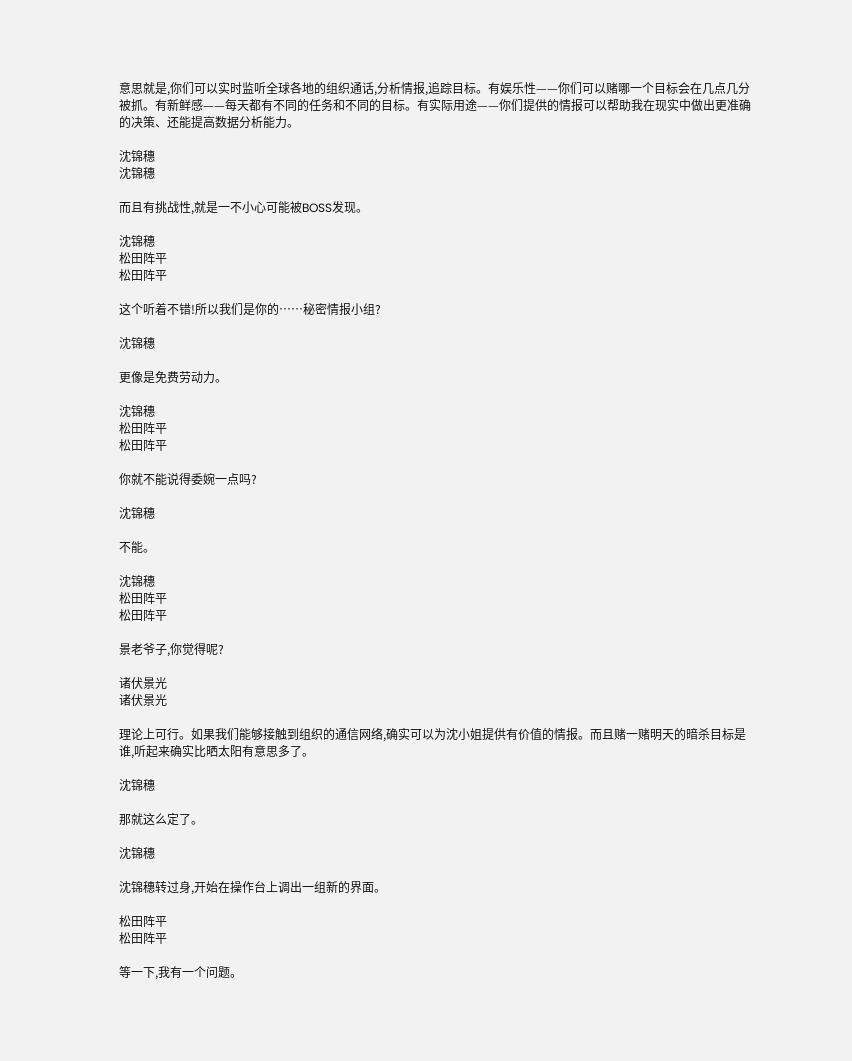意思就是,你们可以实时监听全球各地的组织通话,分析情报,追踪目标。有娱乐性——你们可以赌哪一个目标会在几点几分被抓。有新鲜感——每天都有不同的任务和不同的目标。有实际用途——你们提供的情报可以帮助我在现实中做出更准确的决策、还能提高数据分析能力。

沈锦穗
沈锦穗

而且有挑战性,就是一不小心可能被BOSS发现。

沈锦穗
松田阵平
松田阵平

这个听着不错!所以我们是你的……秘密情报小组?

沈锦穗

更像是免费劳动力。

沈锦穗
松田阵平
松田阵平

你就不能说得委婉一点吗?

沈锦穗

不能。

沈锦穗
松田阵平
松田阵平

景老爷子,你觉得呢?

诸伏景光
诸伏景光

理论上可行。如果我们能够接触到组织的通信网络,确实可以为沈小姐提供有价值的情报。而且赌一赌明天的暗杀目标是谁,听起来确实比晒太阳有意思多了。

沈锦穗

那就这么定了。

沈锦穗

沈锦穗转过身,开始在操作台上调出一组新的界面。

松田阵平
松田阵平

等一下,我有一个问题。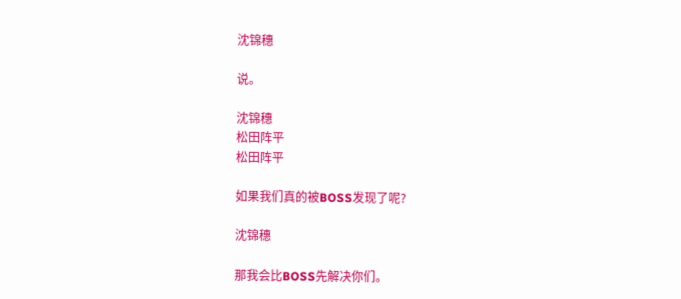沈锦穗

说。

沈锦穗
松田阵平
松田阵平

如果我们真的被BOSS发现了呢?

沈锦穗

那我会比BOSS先解决你们。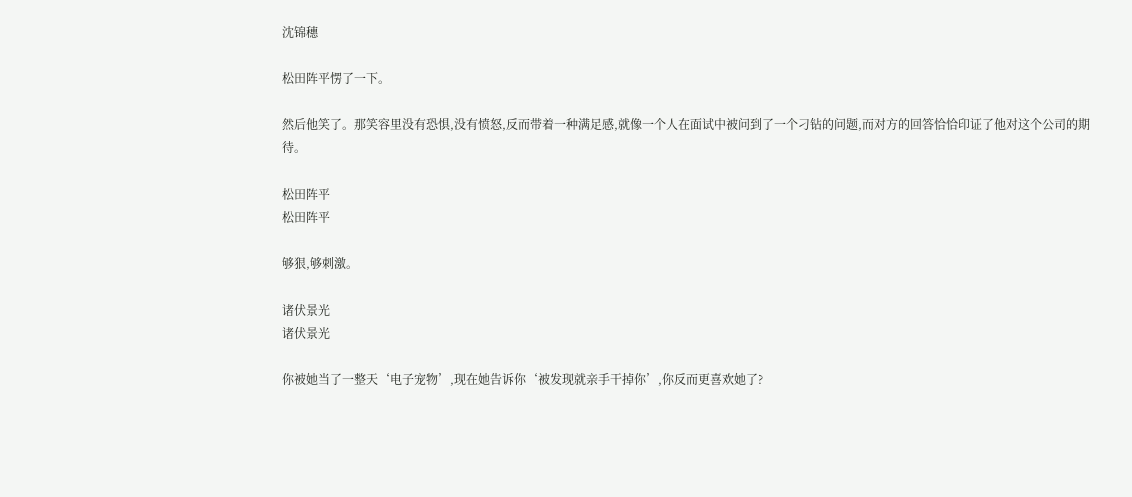沈锦穗

松田阵平愣了一下。

然后他笑了。那笑容里没有恐惧,没有愤怒,反而带着一种满足感,就像一个人在面试中被问到了一个刁钻的问题,而对方的回答恰恰印证了他对这个公司的期待。

松田阵平
松田阵平

够狠,够刺激。

诸伏景光
诸伏景光

你被她当了一整天‘电子宠物’,现在她告诉你‘被发现就亲手干掉你’,你反而更喜欢她了?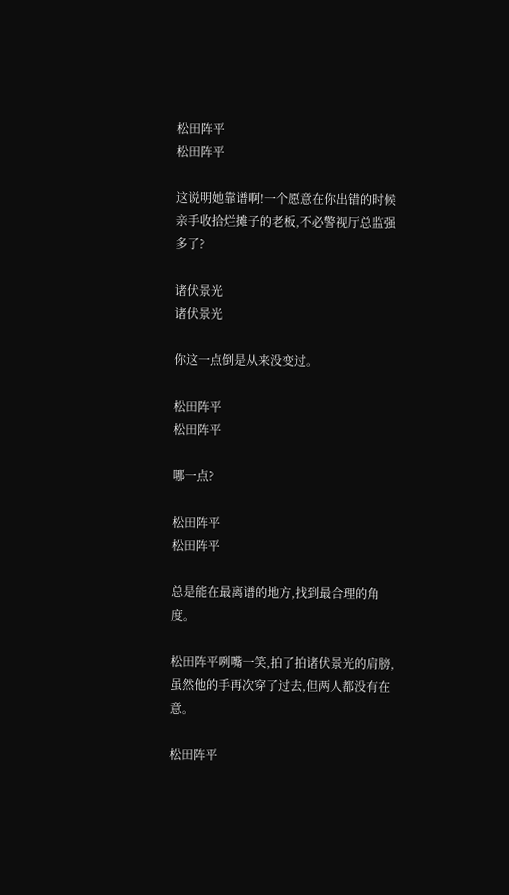松田阵平
松田阵平

这说明她靠谱啊!一个愿意在你出错的时候亲手收拾烂摊子的老板,不必警视厅总监强多了?

诸伏景光
诸伏景光

你这一点倒是从来没变过。

松田阵平
松田阵平

哪一点?

松田阵平
松田阵平

总是能在最离谱的地方,找到最合理的角度。

松田阵平咧嘴一笑,拍了拍诸伏景光的肩膀,虽然他的手再次穿了过去,但两人都没有在意。

松田阵平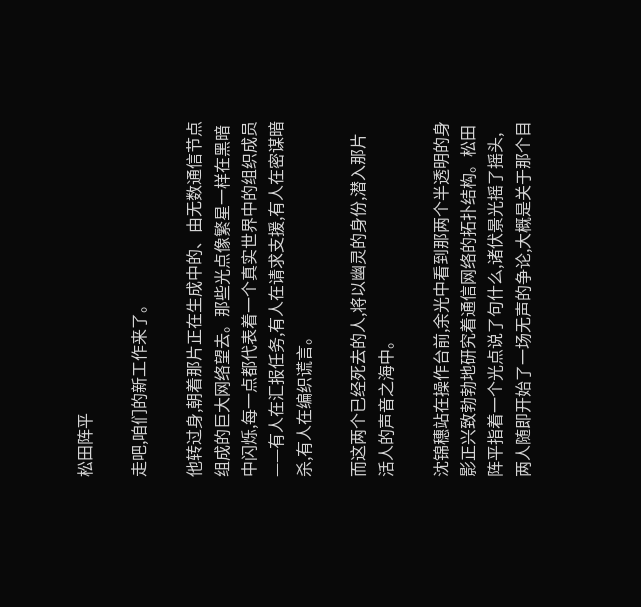松田阵平

走吧,咱们的新工作来了。

他转过身,朝着那片正在生成中的、由无数通信节点组成的巨大网络望去。那些光点像繁星一样在黑暗中闪烁,每一点都代表着一个真实世界中的组织成员——有人在汇报任务,有人在请求支援,有人在密谋暗杀,有人在编织谎言。

而这两个已经死去的人,将以幽灵的身份,潜入那片活人的声音之海中。

沈锦穗站在操作台前,余光中看到那两个半透明的身影正兴致勃勃地研究着通信网络的拓扑结构。松田阵平指着一个光点说了句什么,诸伏景光摇了摇头,两人随即开始了一场无声的争论,大概是关于那个目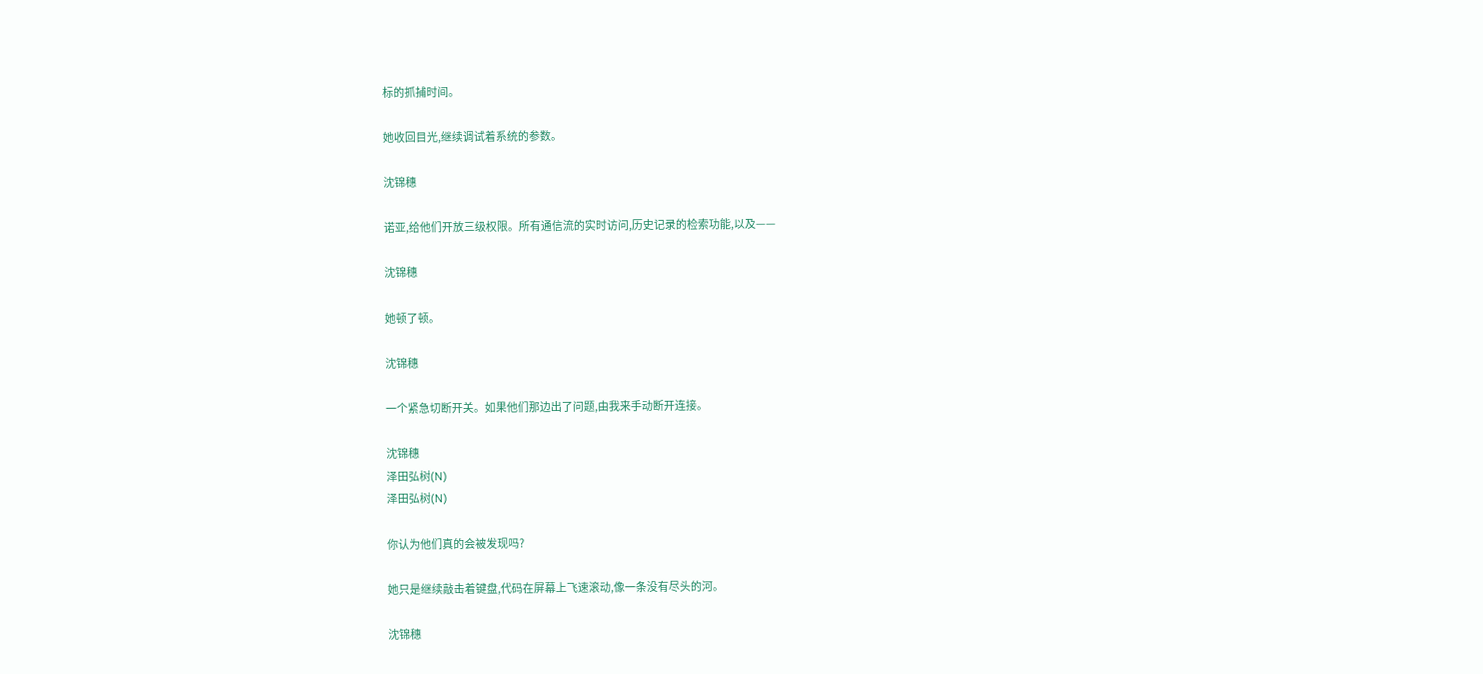标的抓捕时间。

她收回目光,继续调试着系统的参数。

沈锦穗

诺亚,给他们开放三级权限。所有通信流的实时访问,历史记录的检索功能,以及——

沈锦穗

她顿了顿。

沈锦穗

一个紧急切断开关。如果他们那边出了问题,由我来手动断开连接。

沈锦穗
泽田弘树(N)
泽田弘树(N)

你认为他们真的会被发现吗?

她只是继续敲击着键盘,代码在屏幕上飞速滚动,像一条没有尽头的河。

沈锦穗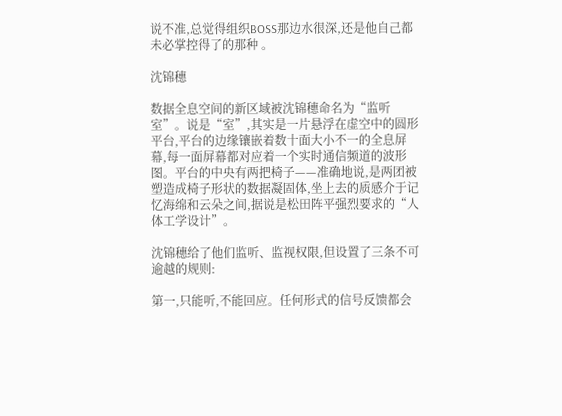说不准,总觉得组织BOSS那边水很深,还是他自己都未必掌控得了的那种 。

沈锦穗

数据全息空间的新区域被沈锦穗命名为“监听室”。说是“室”,其实是一片悬浮在虚空中的圆形平台,平台的边缘镶嵌着数十面大小不一的全息屏幕,每一面屏幕都对应着一个实时通信频道的波形图。平台的中央有两把椅子——准确地说,是两团被塑造成椅子形状的数据凝固体,坐上去的质感介于记忆海绵和云朵之间,据说是松田阵平强烈要求的“人体工学设计”。

沈锦穗给了他们监听、监视权限,但设置了三条不可逾越的规则:

第一,只能听,不能回应。任何形式的信号反馈都会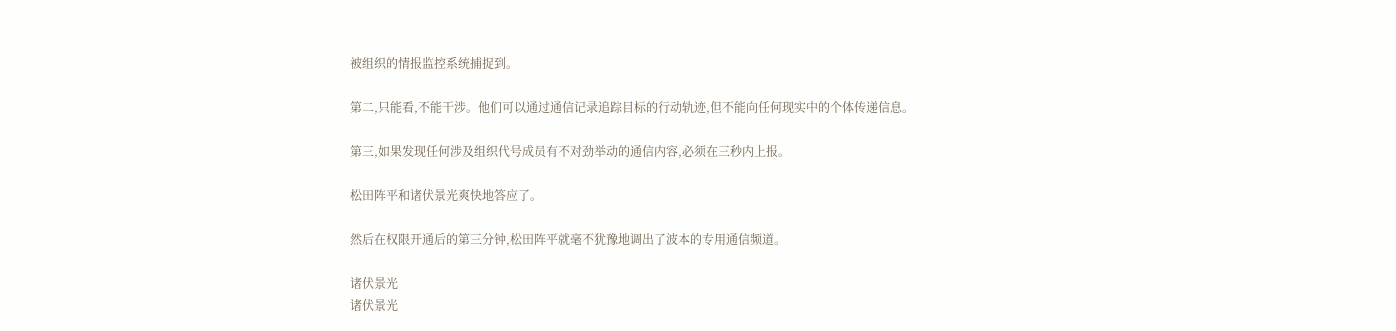被组织的情报监控系统捕捉到。

第二,只能看,不能干涉。他们可以通过通信记录追踪目标的行动轨迹,但不能向任何现实中的个体传递信息。

第三,如果发现任何涉及组织代号成员有不对劲举动的通信内容,必须在三秒内上报。

松田阵平和诸伏景光爽快地答应了。

然后在权限开通后的第三分钟,松田阵平就毫不犹豫地调出了波本的专用通信频道。

诸伏景光
诸伏景光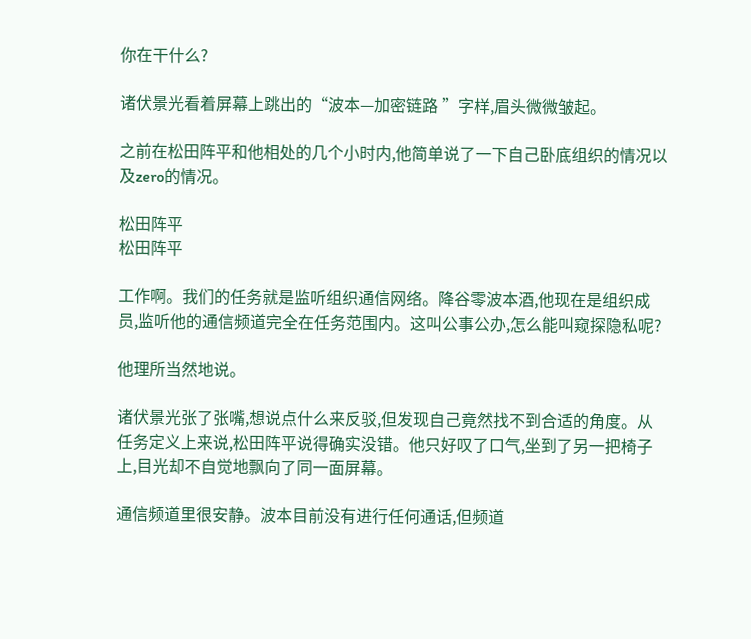你在干什么?

诸伏景光看着屏幕上跳出的“波本—加密链路 ”字样,眉头微微皱起。

之前在松田阵平和他相处的几个小时内,他简单说了一下自己卧底组织的情况以及zero的情况。

松田阵平
松田阵平

工作啊。我们的任务就是监听组织通信网络。降谷零波本酒,他现在是组织成员,监听他的通信频道完全在任务范围内。这叫公事公办,怎么能叫窥探隐私呢?

他理所当然地说。

诸伏景光张了张嘴,想说点什么来反驳,但发现自己竟然找不到合适的角度。从任务定义上来说,松田阵平说得确实没错。他只好叹了口气,坐到了另一把椅子上,目光却不自觉地飘向了同一面屏幕。

通信频道里很安静。波本目前没有进行任何通话,但频道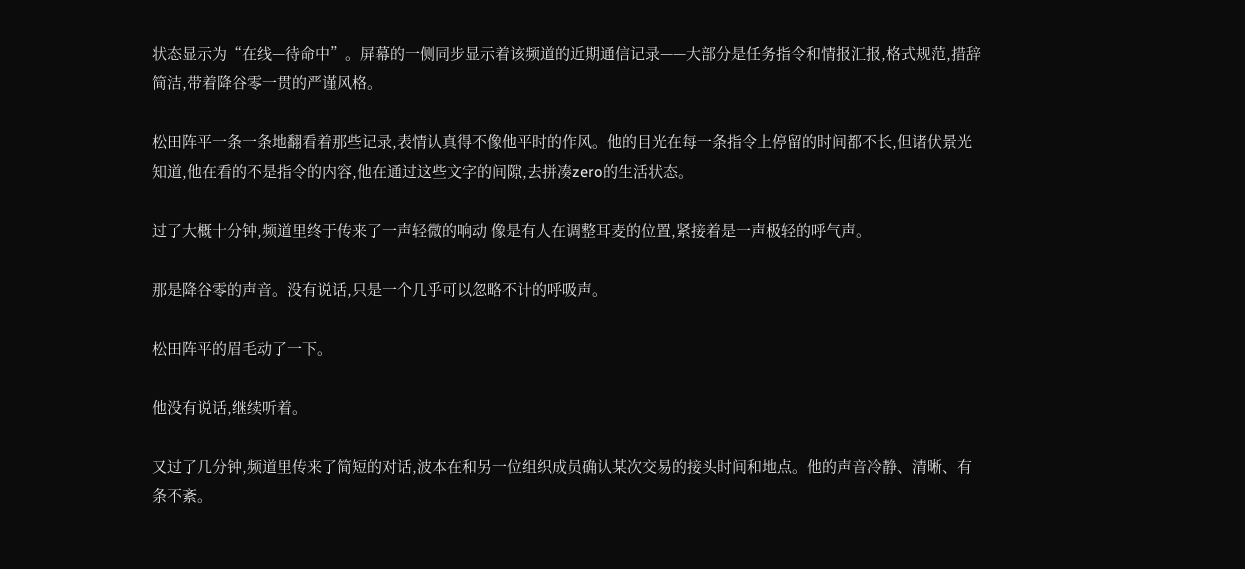状态显示为“在线—待命中”。屏幕的一侧同步显示着该频道的近期通信记录——大部分是任务指令和情报汇报,格式规范,措辞简洁,带着降谷零一贯的严谨风格。

松田阵平一条一条地翻看着那些记录,表情认真得不像他平时的作风。他的目光在每一条指令上停留的时间都不长,但诸伏景光知道,他在看的不是指令的内容,他在通过这些文字的间隙,去拼凑zero的生活状态。

过了大概十分钟,频道里终于传来了一声轻微的响动 像是有人在调整耳麦的位置,紧接着是一声极轻的呼气声。

那是降谷零的声音。没有说话,只是一个几乎可以忽略不计的呼吸声。

松田阵平的眉毛动了一下。

他没有说话,继续听着。

又过了几分钟,频道里传来了简短的对话,波本在和另一位组织成员确认某次交易的接头时间和地点。他的声音冷静、清晰、有条不紊。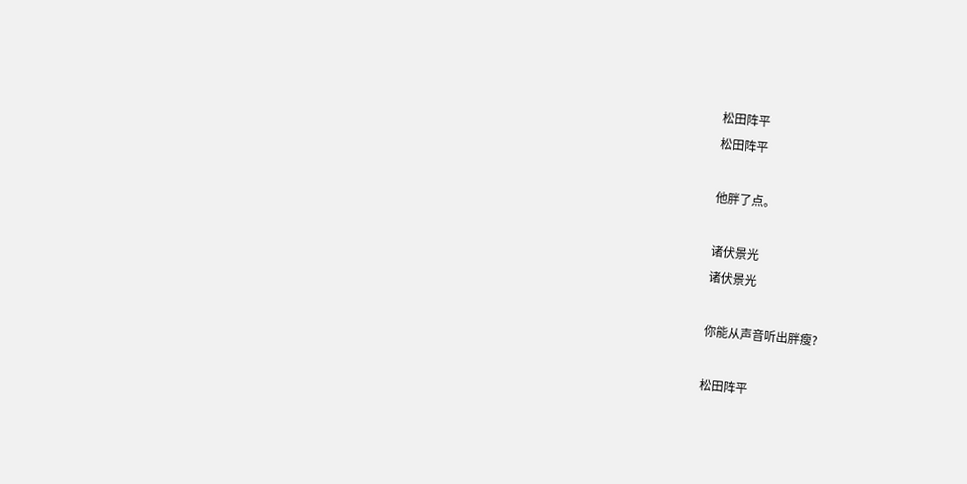松田阵平
松田阵平

他胖了点。

诸伏景光
诸伏景光

你能从声音听出胖瘦?

松田阵平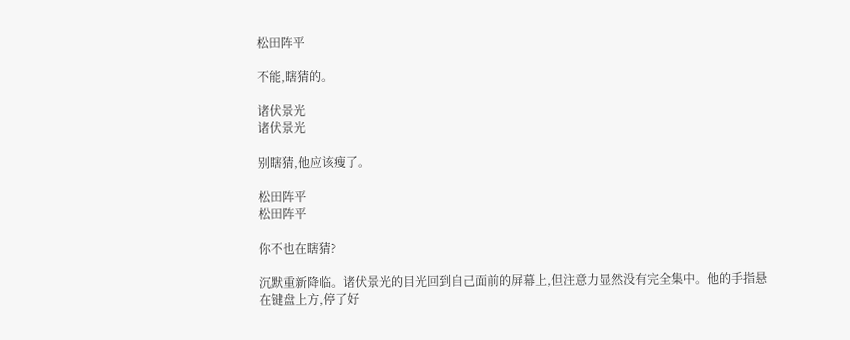松田阵平

不能,瞎猜的。

诸伏景光
诸伏景光

别瞎猜,他应该瘦了。

松田阵平
松田阵平

你不也在瞎猜?

沉默重新降临。诸伏景光的目光回到自己面前的屏幕上,但注意力显然没有完全集中。他的手指悬在键盘上方,停了好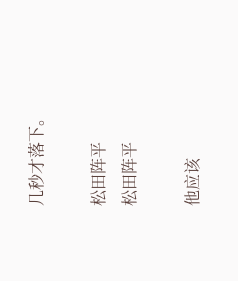几秒才落下。

松田阵平
松田阵平

他应该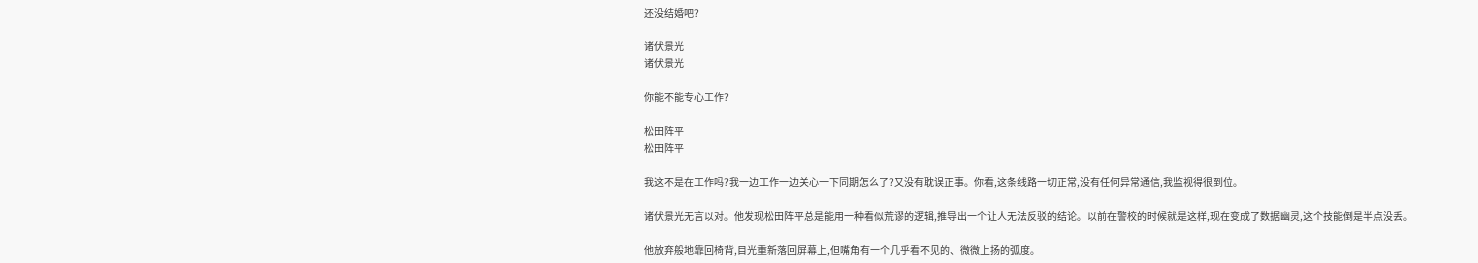还没结婚吧?

诸伏景光
诸伏景光

你能不能专心工作?

松田阵平
松田阵平

我这不是在工作吗?我一边工作一边关心一下同期怎么了?又没有耽误正事。你看,这条线路一切正常,没有任何异常通信,我监视得很到位。

诸伏景光无言以对。他发现松田阵平总是能用一种看似荒谬的逻辑,推导出一个让人无法反驳的结论。以前在警校的时候就是这样,现在变成了数据幽灵,这个技能倒是半点没丢。

他放弃般地靠回椅背,目光重新落回屏幕上,但嘴角有一个几乎看不见的、微微上扬的弧度。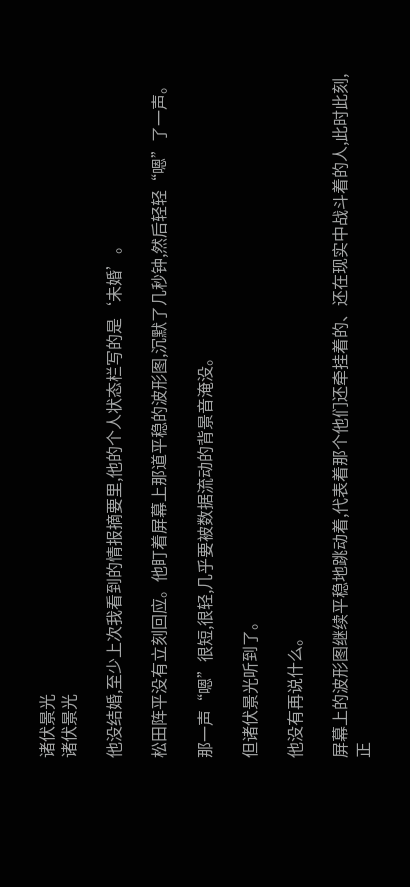诸伏景光
诸伏景光

他没结婚,至少上次我看到的情报摘要里,他的个人状态栏写的是‘未婚’。

松田阵平没有立刻回应。他盯着屏幕上那道平稳的波形图,沉默了几秒钟,然后轻轻“嗯”了一声。

那一声“嗯”很短,很轻,几乎要被数据流动的背景音淹没。

但诸伏景光听到了。

他没有再说什么。

屏幕上的波形图继续平稳地跳动着,代表着那个他们还牵挂着的、还在现实中战斗着的人,此时此刻,正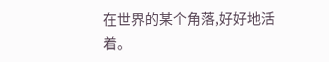在世界的某个角落,好好地活着。